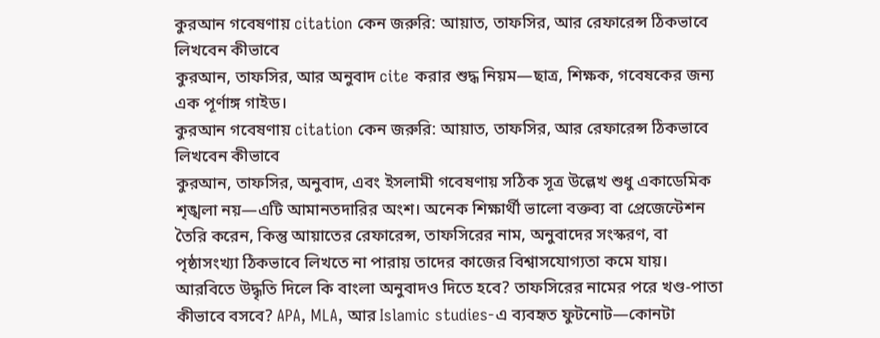কুরআন গবেষণায় citation কেন জরুরি: আয়াত, তাফসির, আর রেফারেন্স ঠিকভাবে লিখবেন কীভাবে
কুরআন, তাফসির, আর অনুবাদ cite করার শুদ্ধ নিয়ম—ছাত্র, শিক্ষক, গবেষকের জন্য এক পূর্ণাঙ্গ গাইড।
কুরআন গবেষণায় citation কেন জরুরি: আয়াত, তাফসির, আর রেফারেন্স ঠিকভাবে লিখবেন কীভাবে
কুরআন, তাফসির, অনুবাদ, এবং ইসলামী গবেষণায় সঠিক সূত্র উল্লেখ শুধু একাডেমিক শৃঙ্খলা নয়—এটি আমানতদারির অংশ। অনেক শিক্ষার্থী ভালো বক্তব্য বা প্রেজেন্টেশন তৈরি করেন, কিন্তু আয়াতের রেফারেন্স, তাফসিরের নাম, অনুবাদের সংস্করণ, বা পৃষ্ঠাসংখ্যা ঠিকভাবে লিখতে না পারায় তাদের কাজের বিশ্বাসযোগ্যতা কমে যায়। আরবিতে উদ্ধৃতি দিলে কি বাংলা অনুবাদও দিতে হবে? তাফসিরের নামের পরে খণ্ড-পাতা কীভাবে বসবে? APA, MLA, আর Islamic studies-এ ব্যবহৃত ফুটনোট—কোনটা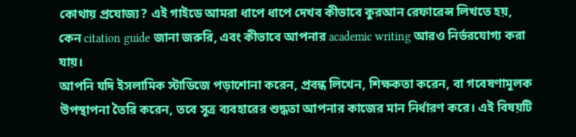কোথায় প্রযোজ্য? এই গাইডে আমরা ধাপে ধাপে দেখব কীভাবে কুরআন রেফারেন্স লিখতে হয়, কেন citation guide জানা জরুরি, এবং কীভাবে আপনার academic writing আরও নির্ভরযোগ্য করা যায়।
আপনি যদি ইসলামিক স্টাডিজে পড়াশোনা করেন, প্রবন্ধ লিখেন, শিক্ষকতা করেন, বা গবেষণামূলক উপস্থাপনা তৈরি করেন, তবে সূত্র ব্যবহারের শুদ্ধতা আপনার কাজের মান নির্ধারণ করে। এই বিষয়টি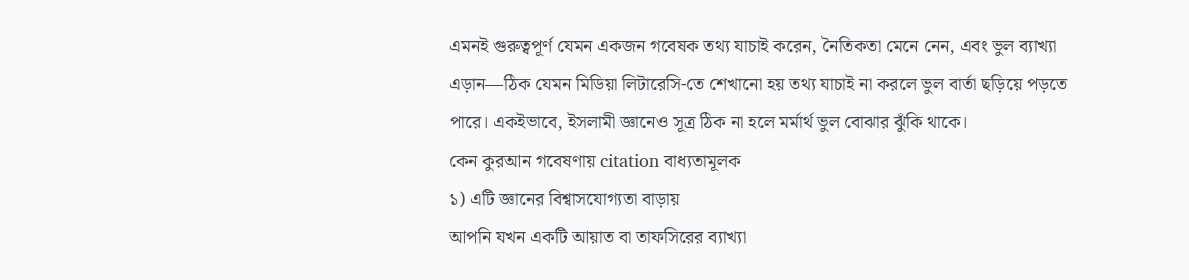এমনই গুরুত্বপূর্ণ যেমন একজন গবেষক তথ্য যাচাই করেন, নৈতিকতা মেনে নেন, এবং ভুল ব্যাখ্যা এড়ান—ঠিক যেমন মিডিয়া লিটারেসি-তে শেখানো হয় তথ্য যাচাই না করলে ভুল বার্তা ছড়িয়ে পড়তে পারে। একইভাবে, ইসলামী জ্ঞানেও সূত্র ঠিক না হলে মর্মার্থ ভুল বোঝার ঝুঁকি থাকে।
কেন কুরআন গবেষণায় citation বাধ্যতামূলক
১) এটি জ্ঞানের বিশ্বাসযোগ্যতা বাড়ায়
আপনি যখন একটি আয়াত বা তাফসিরের ব্যাখ্যা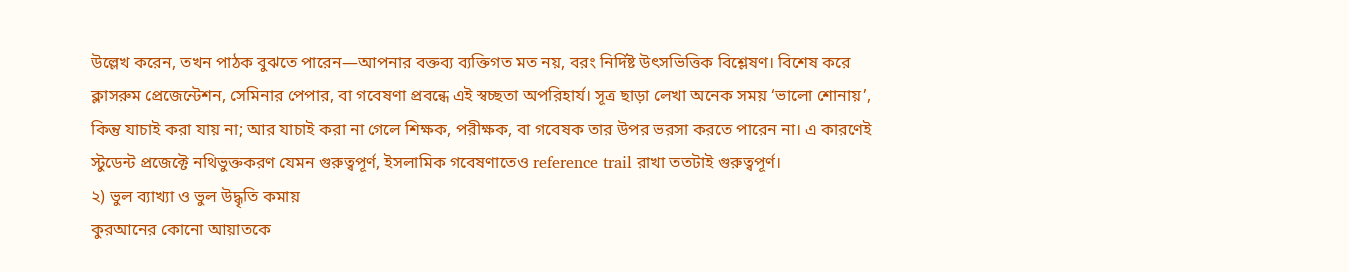উল্লেখ করেন, তখন পাঠক বুঝতে পারেন—আপনার বক্তব্য ব্যক্তিগত মত নয়, বরং নির্দিষ্ট উৎসভিত্তিক বিশ্লেষণ। বিশেষ করে ক্লাসরুম প্রেজেন্টেশন, সেমিনার পেপার, বা গবেষণা প্রবন্ধে এই স্বচ্ছতা অপরিহার্য। সূত্র ছাড়া লেখা অনেক সময় ‘ভালো শোনায়’, কিন্তু যাচাই করা যায় না; আর যাচাই করা না গেলে শিক্ষক, পরীক্ষক, বা গবেষক তার উপর ভরসা করতে পারেন না। এ কারণেই স্টুডেন্ট প্রজেক্টে নথিভুক্তকরণ যেমন গুরুত্বপূর্ণ, ইসলামিক গবেষণাতেও reference trail রাখা ততটাই গুরুত্বপূর্ণ।
২) ভুল ব্যাখ্যা ও ভুল উদ্ধৃতি কমায়
কুরআনের কোনো আয়াতকে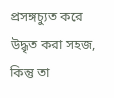প্রসঙ্গচ্যুত করে উদ্ধৃত করা সহজ, কিন্তু তা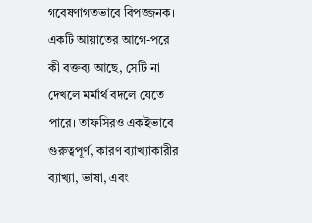গবেষণাগতভাবে বিপজ্জনক। একটি আয়াতের আগে-পরে কী বক্তব্য আছে, সেটি না দেখলে মর্মার্থ বদলে যেতে পারে। তাফসিরও একইভাবে গুরুত্বপূর্ণ, কারণ ব্যাখ্যাকারীর ব্যাখ্যা, ভাষা, এবং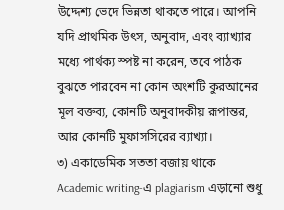উদ্দেশ্য ভেদে ভিন্নতা থাকতে পারে। আপনি যদি প্রাথমিক উৎস, অনুবাদ, এবং ব্যাখ্যার মধ্যে পার্থক্য স্পষ্ট না করেন, তবে পাঠক বুঝতে পারবেন না কোন অংশটি কুরআনের মূল বক্তব্য, কোনটি অনুবাদকীয় রূপান্তর, আর কোনটি মুফাসসিরের ব্যাখ্যা।
৩) একাডেমিক সততা বজায় থাকে
Academic writing-এ plagiarism এড়ানো শুধু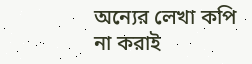অন্যের লেখা কপি না করাই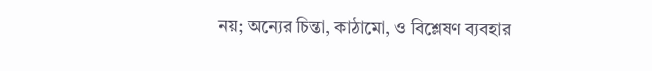নয়; অন্যের চিন্তা, কাঠামো, ও বিশ্লেষণ ব্যবহার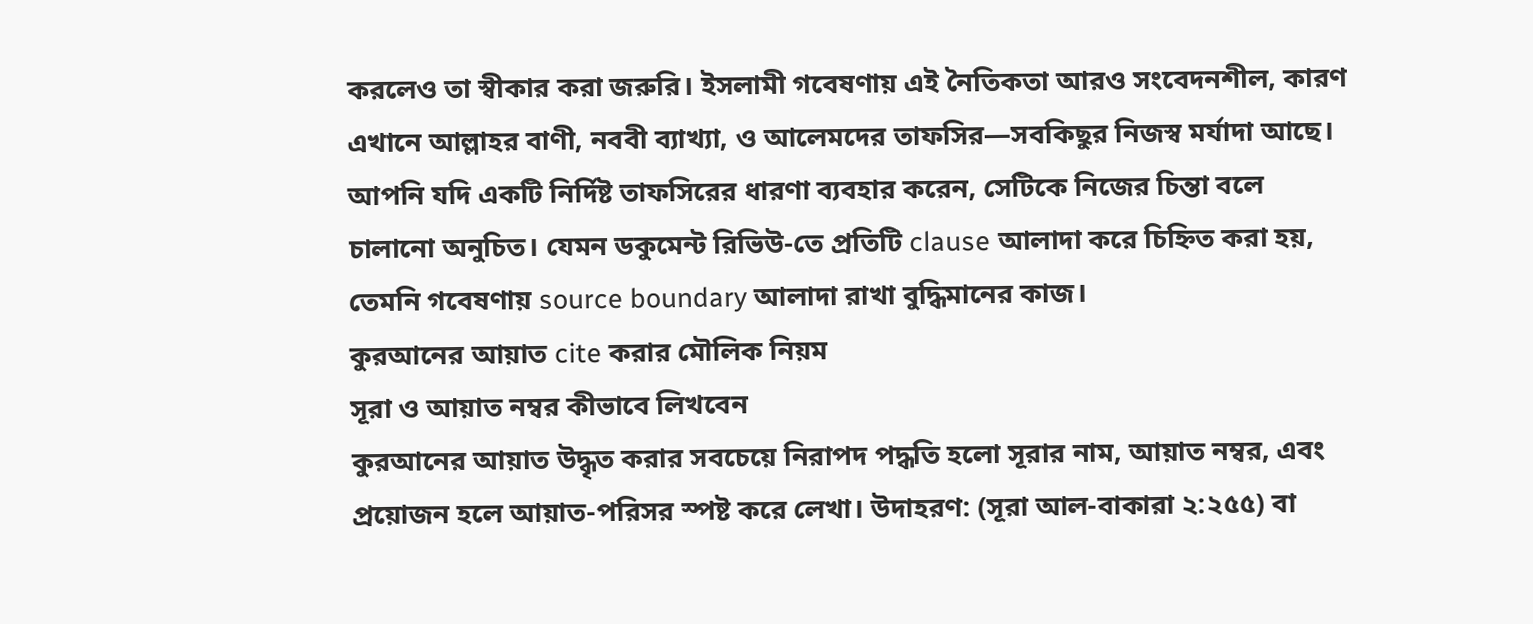করলেও তা স্বীকার করা জরুরি। ইসলামী গবেষণায় এই নৈতিকতা আরও সংবেদনশীল, কারণ এখানে আল্লাহর বাণী, নববী ব্যাখ্যা, ও আলেমদের তাফসির—সবকিছুর নিজস্ব মর্যাদা আছে। আপনি যদি একটি নির্দিষ্ট তাফসিরের ধারণা ব্যবহার করেন, সেটিকে নিজের চিন্তা বলে চালানো অনুচিত। যেমন ডকুমেন্ট রিভিউ-তে প্রতিটি clause আলাদা করে চিহ্নিত করা হয়, তেমনি গবেষণায় source boundary আলাদা রাখা বুদ্ধিমানের কাজ।
কুরআনের আয়াত cite করার মৌলিক নিয়ম
সূরা ও আয়াত নম্বর কীভাবে লিখবেন
কুরআনের আয়াত উদ্ধৃত করার সবচেয়ে নিরাপদ পদ্ধতি হলো সূরার নাম, আয়াত নম্বর, এবং প্রয়োজন হলে আয়াত-পরিসর স্পষ্ট করে লেখা। উদাহরণ: (সূরা আল-বাকারা ২:২৫৫) বা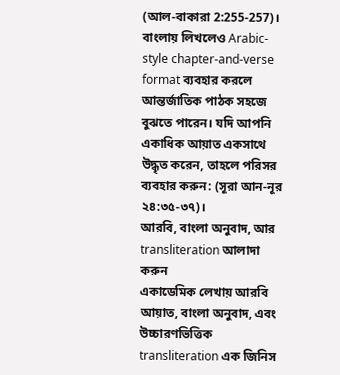(আল-বাকারা 2:255-257)। বাংলায় লিখলেও Arabic-style chapter-and-verse format ব্যবহার করলে আন্তর্জাতিক পাঠক সহজে বুঝতে পারেন। যদি আপনি একাধিক আয়াত একসাথে উদ্ধৃত করেন, তাহলে পরিসর ব্যবহার করুন: (সূরা আন-নূর ২৪:৩৫-৩৭)।
আরবি, বাংলা অনুবাদ, আর transliteration আলাদা করুন
একাডেমিক লেখায় আরবি আয়াত, বাংলা অনুবাদ, এবং উচ্চারণভিত্তিক transliteration এক জিনিস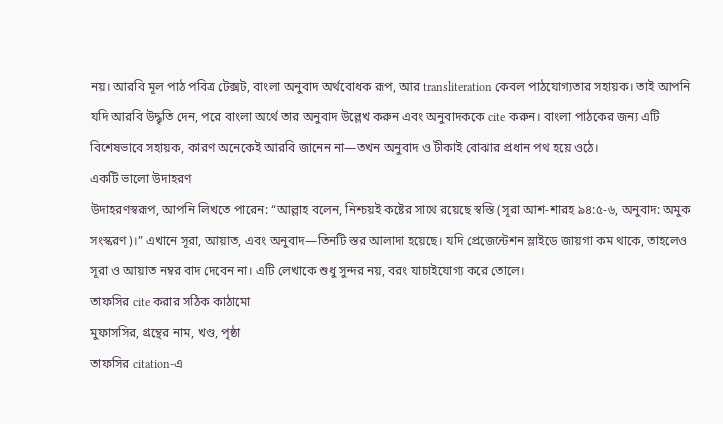নয়। আরবি মূল পাঠ পবিত্র টেক্সট, বাংলা অনুবাদ অর্থবোধক রূপ, আর transliteration কেবল পাঠযোগ্যতার সহায়ক। তাই আপনি যদি আরবি উদ্ধৃতি দেন, পরে বাংলা অর্থে তার অনুবাদ উল্লেখ করুন এবং অনুবাদককে cite করুন। বাংলা পাঠকের জন্য এটি বিশেষভাবে সহায়ক, কারণ অনেকেই আরবি জানেন না—তখন অনুবাদ ও টীকাই বোঝার প্রধান পথ হয়ে ওঠে।
একটি ভালো উদাহরণ
উদাহরণস্বরূপ, আপনি লিখতে পারেন: “আল্লাহ বলেন, নিশ্চয়ই কষ্টের সাথে রয়েছে স্বস্তি (সূরা আশ-শারহ ৯৪:৫-৬, অনুবাদ: অমুক সংস্করণ)।” এখানে সূরা, আয়াত, এবং অনুবাদ—তিনটি স্তর আলাদা হয়েছে। যদি প্রেজেন্টেশন স্লাইডে জায়গা কম থাকে, তাহলেও সূরা ও আয়াত নম্বর বাদ দেবেন না। এটি লেখাকে শুধু সুন্দর নয়, বরং যাচাইযোগ্য করে তোলে।
তাফসির cite করার সঠিক কাঠামো
মুফাসসির, গ্রন্থের নাম, খণ্ড, পৃষ্ঠা
তাফসির citation-এ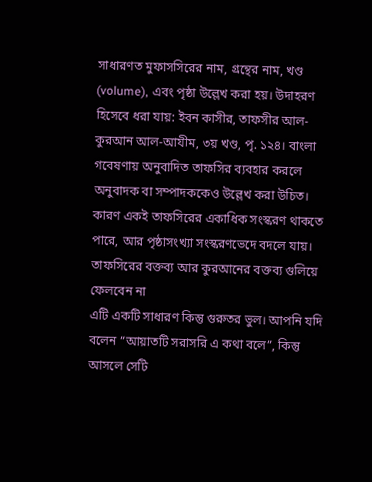সাধারণত মুফাসসিরের নাম, গ্রন্থের নাম, খণ্ড (volume), এবং পৃষ্ঠা উল্লেখ করা হয়। উদাহরণ হিসেবে ধরা যায়: ইবন কাসীর, তাফসীর আল-কুরআন আল-আযীম, ৩য় খণ্ড, পৃ. ১২৪। বাংলা গবেষণায় অনুবাদিত তাফসির ব্যবহার করলে অনুবাদক বা সম্পাদককেও উল্লেখ করা উচিত। কারণ একই তাফসিরের একাধিক সংস্করণ থাকতে পারে, আর পৃষ্ঠাসংখ্যা সংস্করণভেদে বদলে যায়।
তাফসিরের বক্তব্য আর কুরআনের বক্তব্য গুলিয়ে ফেলবেন না
এটি একটি সাধারণ কিন্তু গুরুতর ভুল। আপনি যদি বলেন “আয়াতটি সরাসরি এ কথা বলে”, কিন্তু আসলে সেটি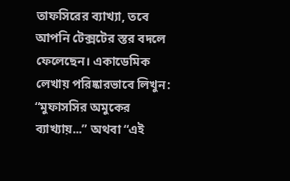তাফসিরের ব্যাখ্যা, তবে আপনি টেক্সটের স্তর বদলে ফেলেছেন। একাডেমিক লেখায় পরিষ্কারভাবে লিখুন: “মুফাসসির অমুকের ব্যাখ্যায়...” অথবা “এই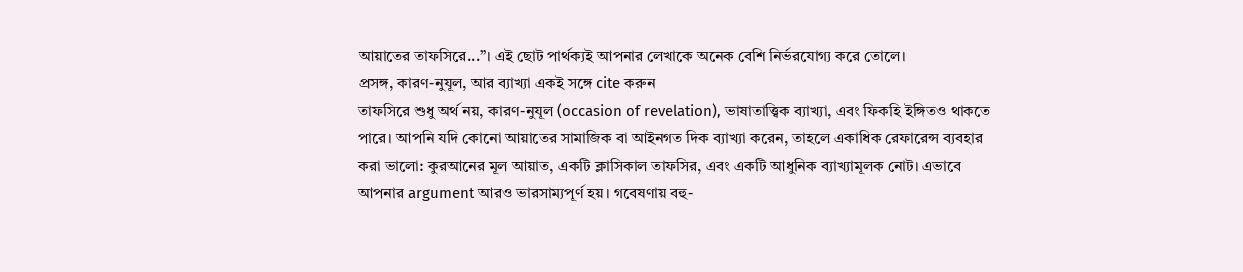আয়াতের তাফসিরে...”। এই ছোট পার্থক্যই আপনার লেখাকে অনেক বেশি নির্ভরযোগ্য করে তোলে।
প্রসঙ্গ, কারণ-নুযূল, আর ব্যাখ্যা একই সঙ্গে cite করুন
তাফসিরে শুধু অর্থ নয়, কারণ-নুযূল (occasion of revelation), ভাষাতাত্ত্বিক ব্যাখ্যা, এবং ফিকহি ইঙ্গিতও থাকতে পারে। আপনি যদি কোনো আয়াতের সামাজিক বা আইনগত দিক ব্যাখ্যা করেন, তাহলে একাধিক রেফারেন্স ব্যবহার করা ভালো: কুরআনের মূল আয়াত, একটি ক্লাসিকাল তাফসির, এবং একটি আধুনিক ব্যাখ্যামূলক নোট। এভাবে আপনার argument আরও ভারসাম্যপূর্ণ হয়। গবেষণায় বহু-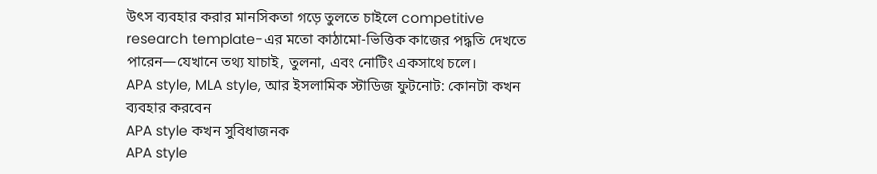উৎস ব্যবহার করার মানসিকতা গড়ে তুলতে চাইলে competitive research template-এর মতো কাঠামো-ভিত্তিক কাজের পদ্ধতি দেখতে পারেন—যেখানে তথ্য যাচাই, তুলনা, এবং নোটিং একসাথে চলে।
APA style, MLA style, আর ইসলামিক স্টাডিজ ফুটনোট: কোনটা কখন ব্যবহার করবেন
APA style কখন সুবিধাজনক
APA style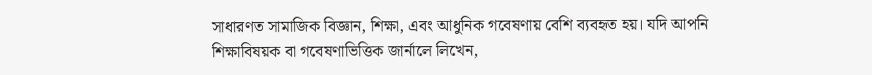সাধারণত সামাজিক বিজ্ঞান, শিক্ষা, এবং আধুনিক গবেষণায় বেশি ব্যবহৃত হয়। যদি আপনি শিক্ষাবিষয়ক বা গবেষণাভিত্তিক জার্নালে লিখেন,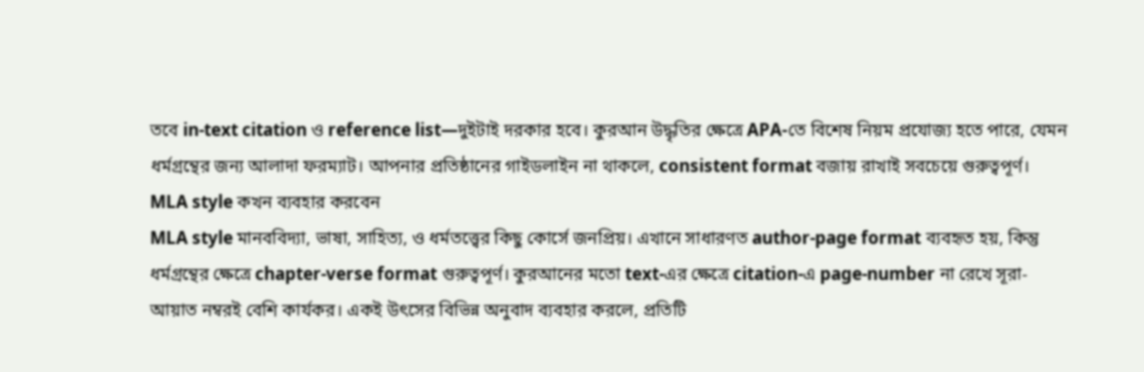তবে in-text citation ও reference list—দুইটাই দরকার হবে। কুরআন উদ্ধৃতির ক্ষেত্রে APA-তে বিশেষ নিয়ম প্রযোজ্য হতে পারে, যেমন ধর্মগ্রন্থের জন্য আলাদা ফরম্যাট। আপনার প্রতিষ্ঠানের গাইডলাইন না থাকলে, consistent format বজায় রাখাই সবচেয়ে গুরুত্বপূর্ণ।
MLA style কখন ব্যবহার করবেন
MLA style মানববিদ্যা, ভাষা, সাহিত্য, ও ধর্মতত্ত্বের কিছু কোর্সে জনপ্রিয়। এখানে সাধারণত author-page format ব্যবহৃত হয়, কিন্তু ধর্মগ্রন্থের ক্ষেত্রে chapter-verse format গুরুত্বপূর্ণ। কুরআনের মতো text-এর ক্ষেত্রে citation-এ page-number না রেখে সূরা-আয়াত নম্বরই বেশি কার্যকর। একই উৎসের বিভিন্ন অনুবাদ ব্যবহার করলে, প্রতিটি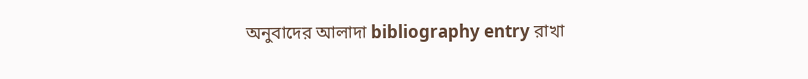অনুবাদের আলাদা bibliography entry রাখা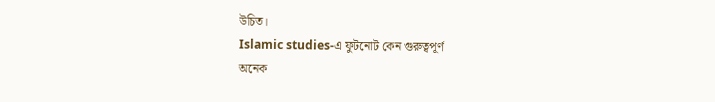উচিত।
Islamic studies-এ ফুটনোট কেন গুরুত্বপূর্ণ
অনেক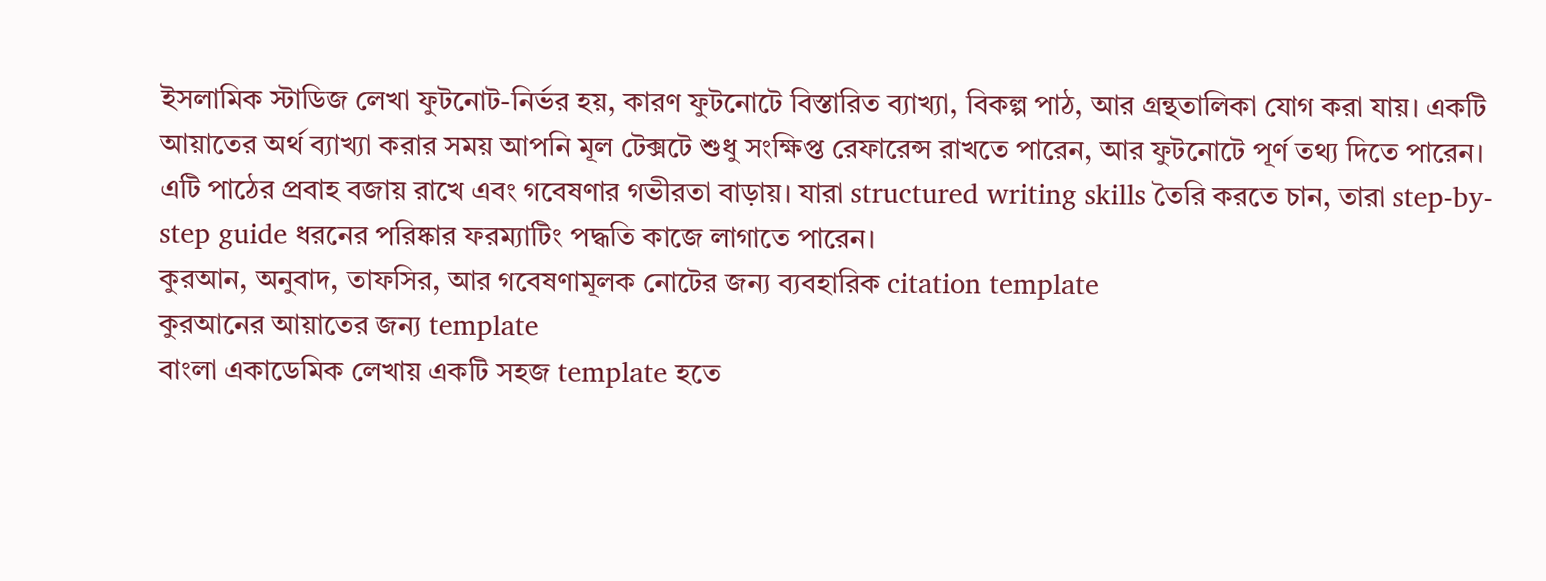ইসলামিক স্টাডিজ লেখা ফুটনোট-নির্ভর হয়, কারণ ফুটনোটে বিস্তারিত ব্যাখ্যা, বিকল্প পাঠ, আর গ্রন্থতালিকা যোগ করা যায়। একটি আয়াতের অর্থ ব্যাখ্যা করার সময় আপনি মূল টেক্সটে শুধু সংক্ষিপ্ত রেফারেন্স রাখতে পারেন, আর ফুটনোটে পূর্ণ তথ্য দিতে পারেন। এটি পাঠের প্রবাহ বজায় রাখে এবং গবেষণার গভীরতা বাড়ায়। যারা structured writing skills তৈরি করতে চান, তারা step-by-step guide ধরনের পরিষ্কার ফরম্যাটিং পদ্ধতি কাজে লাগাতে পারেন।
কুরআন, অনুবাদ, তাফসির, আর গবেষণামূলক নোটের জন্য ব্যবহারিক citation template
কুরআনের আয়াতের জন্য template
বাংলা একাডেমিক লেখায় একটি সহজ template হতে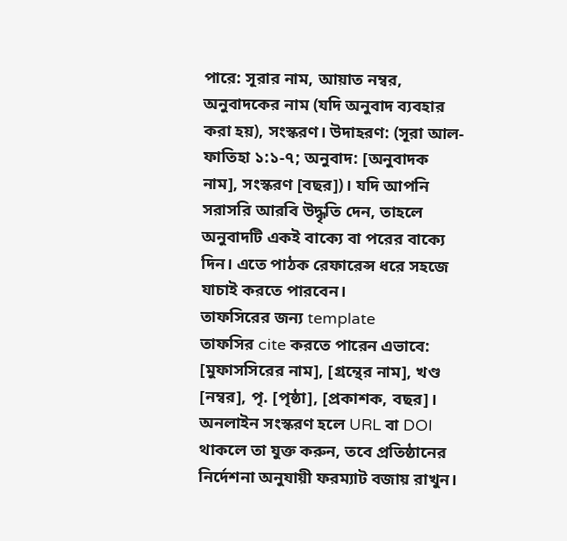পারে: সূরার নাম, আয়াত নম্বর, অনুবাদকের নাম (যদি অনুবাদ ব্যবহার করা হয়), সংস্করণ। উদাহরণ: (সূরা আল-ফাতিহা ১:১-৭; অনুবাদ: [অনুবাদক নাম], সংস্করণ [বছর])। যদি আপনি সরাসরি আরবি উদ্ধৃতি দেন, তাহলে অনুবাদটি একই বাক্যে বা পরের বাক্যে দিন। এতে পাঠক রেফারেন্স ধরে সহজে যাচাই করতে পারবেন।
তাফসিরের জন্য template
তাফসির cite করতে পারেন এভাবে: [মুফাসসিরের নাম], [গ্রন্থের নাম], খণ্ড [নম্বর], পৃ. [পৃষ্ঠা], [প্রকাশক, বছর]। অনলাইন সংস্করণ হলে URL বা DOI থাকলে তা যুক্ত করুন, তবে প্রতিষ্ঠানের নির্দেশনা অনুযায়ী ফরম্যাট বজায় রাখুন।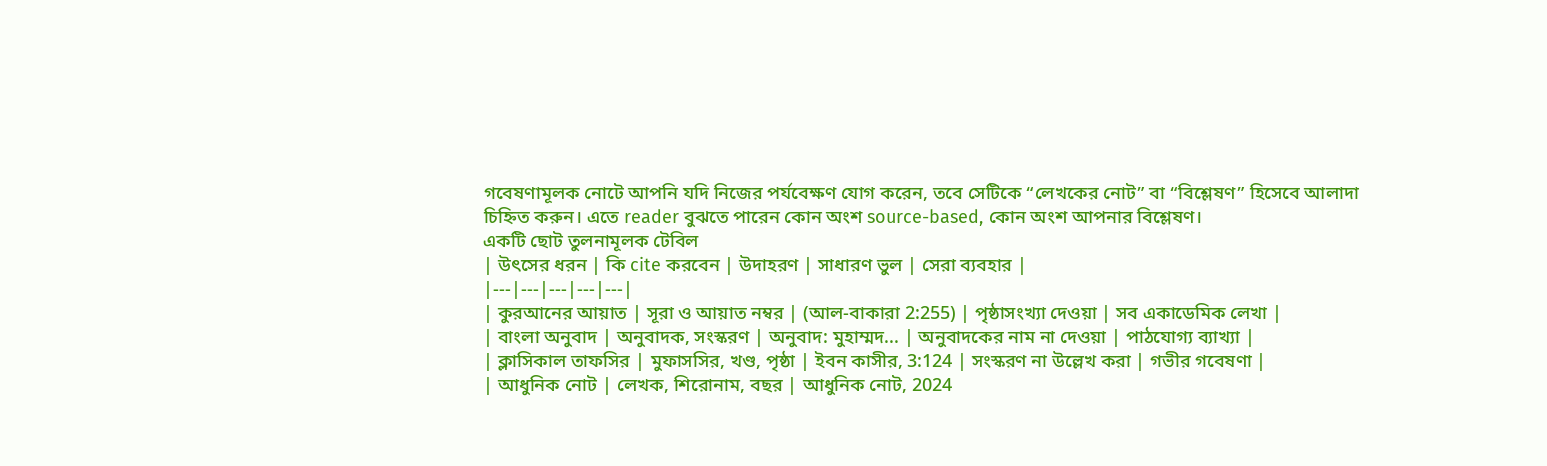গবেষণামূলক নোটে আপনি যদি নিজের পর্যবেক্ষণ যোগ করেন, তবে সেটিকে “লেখকের নোট” বা “বিশ্লেষণ” হিসেবে আলাদা চিহ্নিত করুন। এতে reader বুঝতে পারেন কোন অংশ source-based, কোন অংশ আপনার বিশ্লেষণ।
একটি ছোট তুলনামূলক টেবিল
| উৎসের ধরন | কি cite করবেন | উদাহরণ | সাধারণ ভুল | সেরা ব্যবহার |
|---|---|---|---|---|
| কুরআনের আয়াত | সূরা ও আয়াত নম্বর | (আল-বাকারা 2:255) | পৃষ্ঠাসংখ্যা দেওয়া | সব একাডেমিক লেখা |
| বাংলা অনুবাদ | অনুবাদক, সংস্করণ | অনুবাদ: মুহাম্মদ... | অনুবাদকের নাম না দেওয়া | পাঠযোগ্য ব্যাখ্যা |
| ক্লাসিকাল তাফসির | মুফাসসির, খণ্ড, পৃষ্ঠা | ইবন কাসীর, 3:124 | সংস্করণ না উল্লেখ করা | গভীর গবেষণা |
| আধুনিক নোট | লেখক, শিরোনাম, বছর | আধুনিক নোট, 2024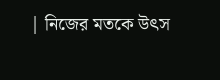| নিজের মতকে উৎস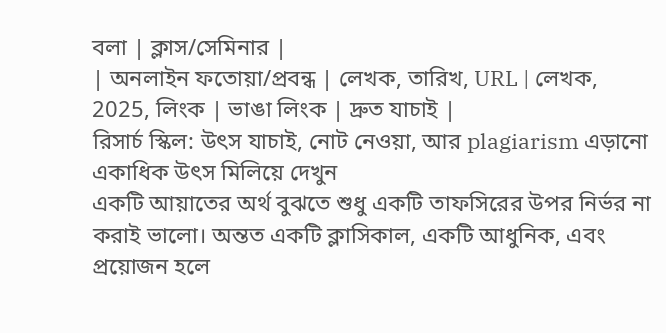বলা | ক্লাস/সেমিনার |
| অনলাইন ফতোয়া/প্রবন্ধ | লেখক, তারিখ, URL | লেখক, 2025, লিংক | ভাঙা লিংক | দ্রুত যাচাই |
রিসার্চ স্কিল: উৎস যাচাই, নোট নেওয়া, আর plagiarism এড়ানো
একাধিক উৎস মিলিয়ে দেখুন
একটি আয়াতের অর্থ বুঝতে শুধু একটি তাফসিরের উপর নির্ভর না করাই ভালো। অন্তত একটি ক্লাসিকাল, একটি আধুনিক, এবং প্রয়োজন হলে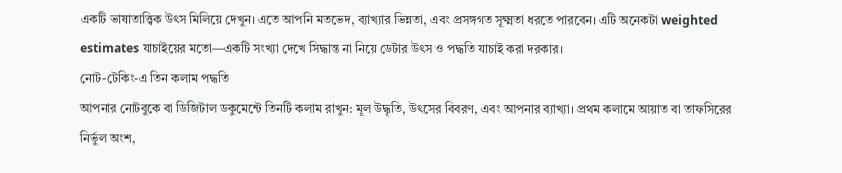একটি ভাষাতাত্ত্বিক উৎস মিলিয়ে দেখুন। এতে আপনি মতভেদ, ব্যাখ্যার ভিন্নতা, এবং প্রসঙ্গগত সূক্ষ্মতা ধরতে পারবেন। এটি অনেকটা weighted estimates যাচাইয়ের মতো—একটি সংখ্যা দেখে সিদ্ধান্ত না নিয়ে ডেটার উৎস ও পদ্ধতি যাচাই করা দরকার।
নোট-টেকিং-এ তিন কলাম পদ্ধতি
আপনার নোটবুকে বা ডিজিটাল ডকুমেন্টে তিনটি কলাম রাখুন: মূল উদ্ধৃতি, উৎসের বিবরণ, এবং আপনার ব্যাখ্যা। প্রথম কলামে আয়াত বা তাফসিরের নির্ভুল অংশ,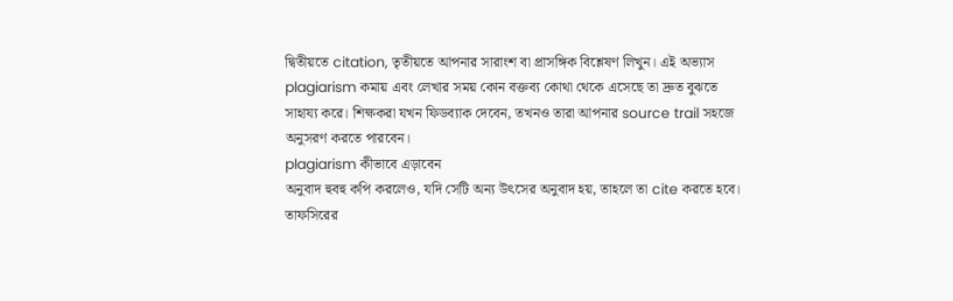দ্বিতীয়তে citation, তৃতীয়তে আপনার সারাংশ বা প্রাসঙ্গিক বিশ্লেষণ লিখুন। এই অভ্যাস plagiarism কমায় এবং লেখার সময় কোন বক্তব্য কোথা থেকে এসেছে তা দ্রুত বুঝতে সাহায্য করে। শিক্ষকরা যখন ফিডব্যাক দেবেন, তখনও তারা আপনার source trail সহজে অনুসরণ করতে পারবেন।
plagiarism কীভাবে এড়াবেন
অনুবাদ হুবহু কপি করলেও, যদি সেটি অন্য উৎসের অনুবাদ হয়, তাহলে তা cite করতে হবে। তাফসিরের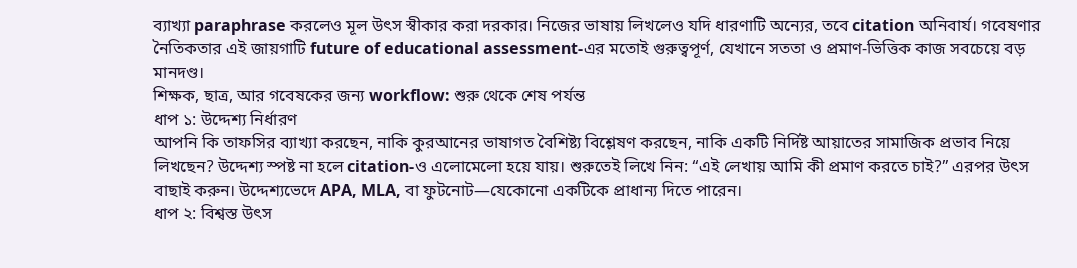ব্যাখ্যা paraphrase করলেও মূল উৎস স্বীকার করা দরকার। নিজের ভাষায় লিখলেও যদি ধারণাটি অন্যের, তবে citation অনিবার্য। গবেষণার নৈতিকতার এই জায়গাটি future of educational assessment-এর মতোই গুরুত্বপূর্ণ, যেখানে সততা ও প্রমাণ-ভিত্তিক কাজ সবচেয়ে বড় মানদণ্ড।
শিক্ষক, ছাত্র, আর গবেষকের জন্য workflow: শুরু থেকে শেষ পর্যন্ত
ধাপ ১: উদ্দেশ্য নির্ধারণ
আপনি কি তাফসির ব্যাখ্যা করছেন, নাকি কুরআনের ভাষাগত বৈশিষ্ট্য বিশ্লেষণ করছেন, নাকি একটি নির্দিষ্ট আয়াতের সামাজিক প্রভাব নিয়ে লিখছেন? উদ্দেশ্য স্পষ্ট না হলে citation-ও এলোমেলো হয়ে যায়। শুরুতেই লিখে নিন: “এই লেখায় আমি কী প্রমাণ করতে চাই?” এরপর উৎস বাছাই করুন। উদ্দেশ্যভেদে APA, MLA, বা ফুটনোট—যেকোনো একটিকে প্রাধান্য দিতে পারেন।
ধাপ ২: বিশ্বস্ত উৎস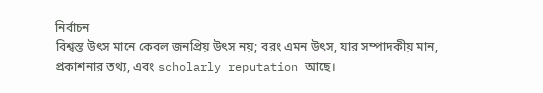নির্বাচন
বিশ্বস্ত উৎস মানে কেবল জনপ্রিয় উৎস নয়; বরং এমন উৎস, যার সম্পাদকীয় মান, প্রকাশনার তথ্য, এবং scholarly reputation আছে।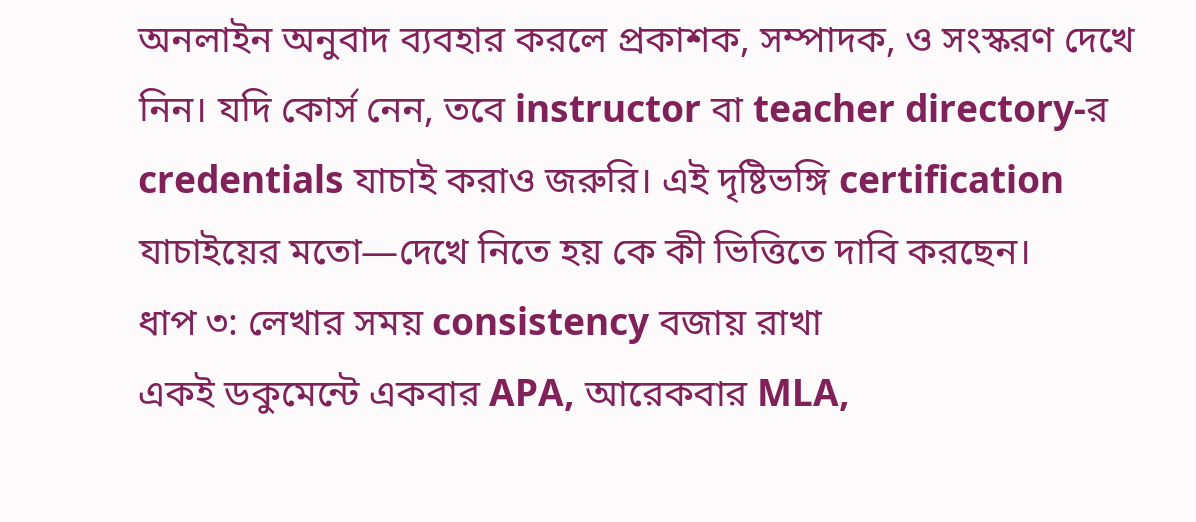অনলাইন অনুবাদ ব্যবহার করলে প্রকাশক, সম্পাদক, ও সংস্করণ দেখে নিন। যদি কোর্স নেন, তবে instructor বা teacher directory-র credentials যাচাই করাও জরুরি। এই দৃষ্টিভঙ্গি certification যাচাইয়ের মতো—দেখে নিতে হয় কে কী ভিত্তিতে দাবি করছেন।
ধাপ ৩: লেখার সময় consistency বজায় রাখা
একই ডকুমেন্টে একবার APA, আরেকবার MLA,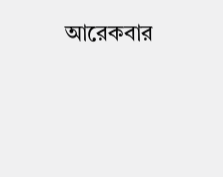আরেকবার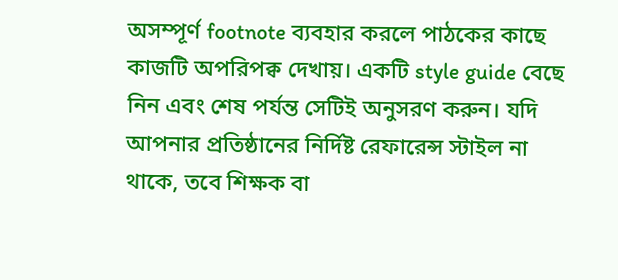অসম্পূর্ণ footnote ব্যবহার করলে পাঠকের কাছে কাজটি অপরিপক্ব দেখায়। একটি style guide বেছে নিন এবং শেষ পর্যন্ত সেটিই অনুসরণ করুন। যদি আপনার প্রতিষ্ঠানের নির্দিষ্ট রেফারেন্স স্টাইল না থাকে, তবে শিক্ষক বা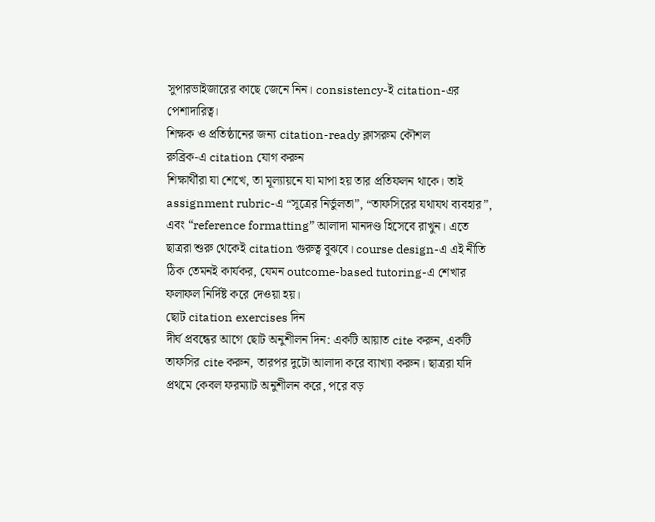সুপারভাইজারের কাছে জেনে নিন। consistency-ই citation-এর পেশাদারিত্ব।
শিক্ষক ও প্রতিষ্ঠানের জন্য citation-ready ক্লাসরুম কৌশল
রুব্রিক-এ citation যোগ করুন
শিক্ষার্থীরা যা শেখে, তা মূল্যায়নে যা মাপা হয় তার প্রতিফলন থাকে। তাই assignment rubric-এ “সূত্রের নির্ভুলতা”, “তাফসিরের যথাযথ ব্যবহার”, এবং “reference formatting” আলাদা মানদণ্ড হিসেবে রাখুন। এতে ছাত্ররা শুরু থেকেই citation গুরুত্ব বুঝবে। course design-এ এই নীতি ঠিক তেমনই কার্যকর, যেমন outcome-based tutoring-এ শেখার ফলাফল নির্দিষ্ট করে দেওয়া হয়।
ছোট citation exercises দিন
দীর্ঘ প্রবন্ধের আগে ছোট অনুশীলন দিন: একটি আয়াত cite করুন, একটি তাফসির cite করুন, তারপর দুটো আলাদা করে ব্যাখ্যা করুন। ছাত্ররা যদি প্রথমে কেবল ফরম্যাট অনুশীলন করে, পরে বড়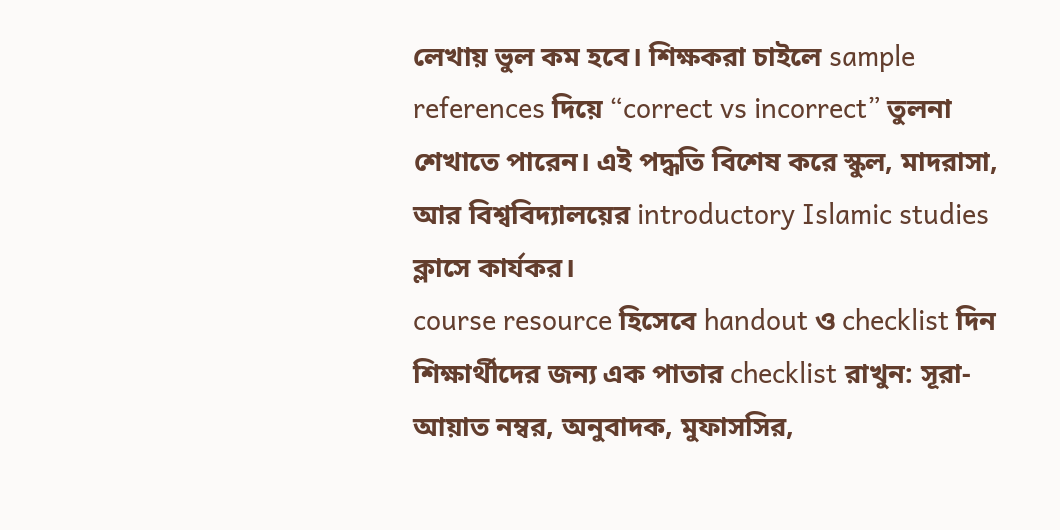লেখায় ভুল কম হবে। শিক্ষকরা চাইলে sample references দিয়ে “correct vs incorrect” তুলনা শেখাতে পারেন। এই পদ্ধতি বিশেষ করে স্কুল, মাদরাসা, আর বিশ্ববিদ্যালয়ের introductory Islamic studies ক্লাসে কার্যকর।
course resource হিসেবে handout ও checklist দিন
শিক্ষার্থীদের জন্য এক পাতার checklist রাখুন: সূরা-আয়াত নম্বর, অনুবাদক, মুফাসসির,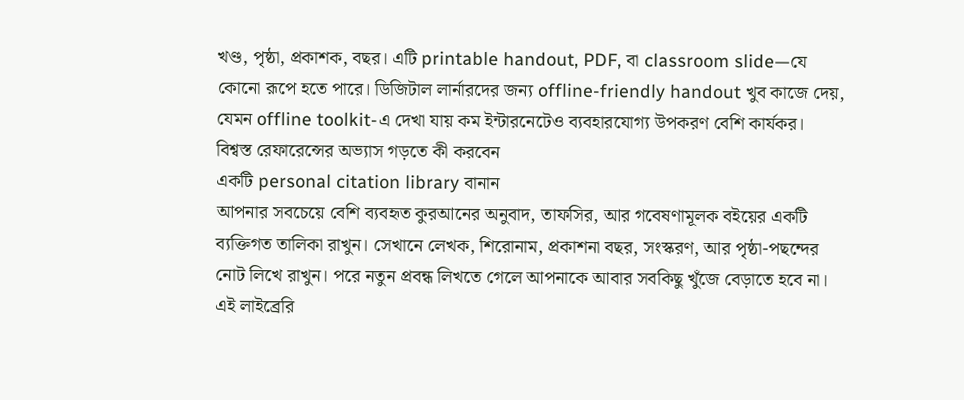খণ্ড, পৃষ্ঠা, প্রকাশক, বছর। এটি printable handout, PDF, বা classroom slide—যে কোনো রূপে হতে পারে। ডিজিটাল লার্নারদের জন্য offline-friendly handout খুব কাজে দেয়, যেমন offline toolkit-এ দেখা যায় কম ইন্টারনেটেও ব্যবহারযোগ্য উপকরণ বেশি কার্যকর।
বিশ্বস্ত রেফারেন্সের অভ্যাস গড়তে কী করবেন
একটি personal citation library বানান
আপনার সবচেয়ে বেশি ব্যবহৃত কুরআনের অনুবাদ, তাফসির, আর গবেষণামূলক বইয়ের একটি ব্যক্তিগত তালিকা রাখুন। সেখানে লেখক, শিরোনাম, প্রকাশনা বছর, সংস্করণ, আর পৃষ্ঠা-পছন্দের নোট লিখে রাখুন। পরে নতুন প্রবন্ধ লিখতে গেলে আপনাকে আবার সবকিছু খুঁজে বেড়াতে হবে না। এই লাইব্রেরি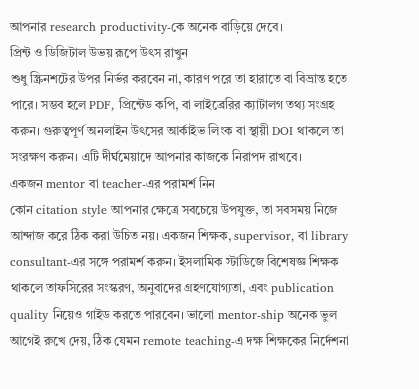আপনার research productivity-কে অনেক বাড়িয়ে দেবে।
প্রিন্ট ও ডিজিটাল উভয় রূপে উৎস রাখুন
শুধু স্ক্রিনশটের উপর নির্ভর করবেন না, কারণ পরে তা হারাতে বা বিভ্রান্ত হতে পারে। সম্ভব হলে PDF, প্রিন্টেড কপি, বা লাইব্রেরির ক্যাটালগ তথ্য সংগ্রহ করুন। গুরুত্বপূর্ণ অনলাইন উৎসের আর্কাইভ লিংক বা স্থায়ী DOI থাকলে তা সংরক্ষণ করুন। এটি দীর্ঘমেয়াদে আপনার কাজকে নিরাপদ রাখবে।
একজন mentor বা teacher-এর পরামর্শ নিন
কোন citation style আপনার ক্ষেত্রে সবচেয়ে উপযুক্ত, তা সবসময় নিজে আন্দাজ করে ঠিক করা উচিত নয়। একজন শিক্ষক, supervisor, বা library consultant-এর সঙ্গে পরামর্শ করুন। ইসলামিক স্টাডিজে বিশেষজ্ঞ শিক্ষক থাকলে তাফসিরের সংস্করণ, অনুবাদের গ্রহণযোগ্যতা, এবং publication quality নিয়েও গাইড করতে পারবেন। ভালো mentor-ship অনেক ভুল আগেই রুখে দেয়, ঠিক যেমন remote teaching-এ দক্ষ শিক্ষকের নির্দেশনা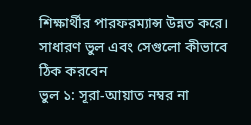শিক্ষার্থীর পারফরম্যান্স উন্নত করে।
সাধারণ ভুল এবং সেগুলো কীভাবে ঠিক করবেন
ভুল ১: সূরা-আয়াত নম্বর না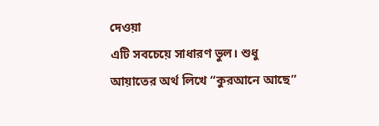দেওয়া
এটি সবচেয়ে সাধারণ ভুল। শুধু আয়াতের অর্থ লিখে “কুরআনে আছে”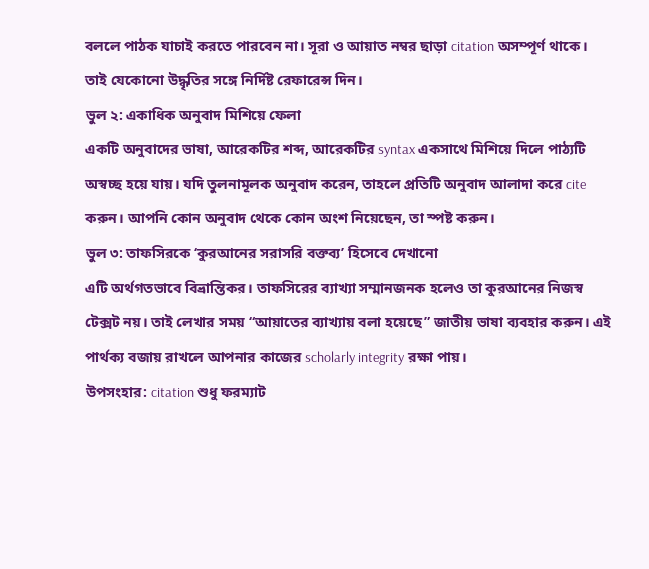বললে পাঠক যাচাই করতে পারবেন না। সূরা ও আয়াত নম্বর ছাড়া citation অসম্পূর্ণ থাকে। তাই যেকোনো উদ্ধৃতির সঙ্গে নির্দিষ্ট রেফারেন্স দিন।
ভুল ২: একাধিক অনুবাদ মিশিয়ে ফেলা
একটি অনুবাদের ভাষা, আরেকটির শব্দ, আরেকটির syntax একসাথে মিশিয়ে দিলে পাঠ্যটি অস্বচ্ছ হয়ে যায়। যদি তুলনামূলক অনুবাদ করেন, তাহলে প্রতিটি অনুবাদ আলাদা করে cite করুন। আপনি কোন অনুবাদ থেকে কোন অংশ নিয়েছেন, তা স্পষ্ট করুন।
ভুল ৩: তাফসিরকে ‘কুরআনের সরাসরি বক্তব্য’ হিসেবে দেখানো
এটি অর্থগতভাবে বিভ্রান্তিকর। তাফসিরের ব্যাখ্যা সম্মানজনক হলেও তা কুরআনের নিজস্ব টেক্সট নয়। তাই লেখার সময় “আয়াতের ব্যাখ্যায় বলা হয়েছে” জাতীয় ভাষা ব্যবহার করুন। এই পার্থক্য বজায় রাখলে আপনার কাজের scholarly integrity রক্ষা পায়।
উপসংহার: citation শুধু ফরম্যাট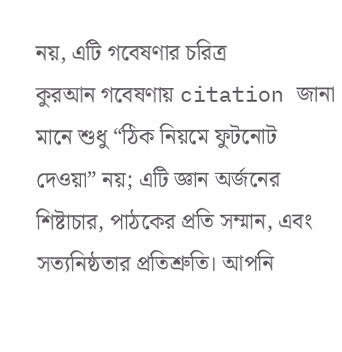নয়, এটি গবেষণার চরিত্র
কুরআন গবেষণায় citation জানা মানে শুধু “ঠিক নিয়মে ফুটনোট দেওয়া” নয়; এটি জ্ঞান অর্জনের শিষ্টাচার, পাঠকের প্রতি সম্মান, এবং সত্যনিষ্ঠতার প্রতিশ্রুতি। আপনি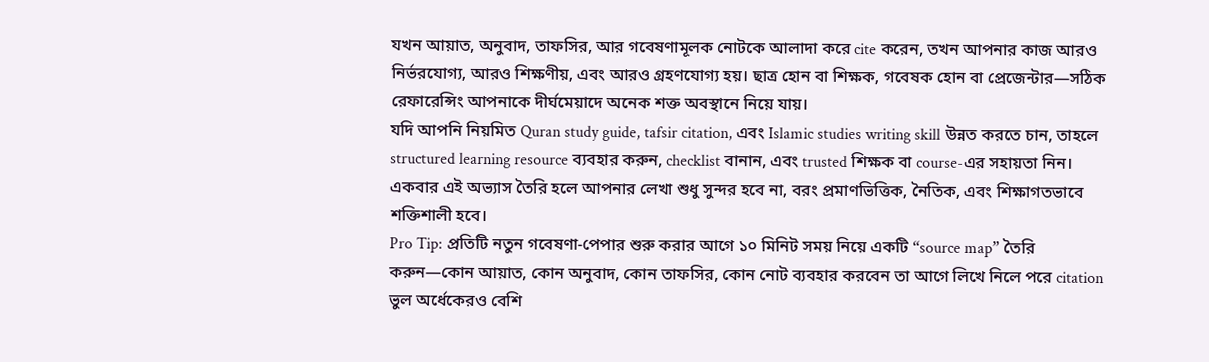যখন আয়াত, অনুবাদ, তাফসির, আর গবেষণামূলক নোটকে আলাদা করে cite করেন, তখন আপনার কাজ আরও নির্ভরযোগ্য, আরও শিক্ষণীয়, এবং আরও গ্রহণযোগ্য হয়। ছাত্র হোন বা শিক্ষক, গবেষক হোন বা প্রেজেন্টার—সঠিক রেফারেন্সিং আপনাকে দীর্ঘমেয়াদে অনেক শক্ত অবস্থানে নিয়ে যায়।
যদি আপনি নিয়মিত Quran study guide, tafsir citation, এবং Islamic studies writing skill উন্নত করতে চান, তাহলে structured learning resource ব্যবহার করুন, checklist বানান, এবং trusted শিক্ষক বা course-এর সহায়তা নিন। একবার এই অভ্যাস তৈরি হলে আপনার লেখা শুধু সুন্দর হবে না, বরং প্রমাণভিত্তিক, নৈতিক, এবং শিক্ষাগতভাবে শক্তিশালী হবে।
Pro Tip: প্রতিটি নতুন গবেষণা-পেপার শুরু করার আগে ১০ মিনিট সময় নিয়ে একটি “source map” তৈরি করুন—কোন আয়াত, কোন অনুবাদ, কোন তাফসির, কোন নোট ব্যবহার করবেন তা আগে লিখে নিলে পরে citation ভুল অর্ধেকেরও বেশি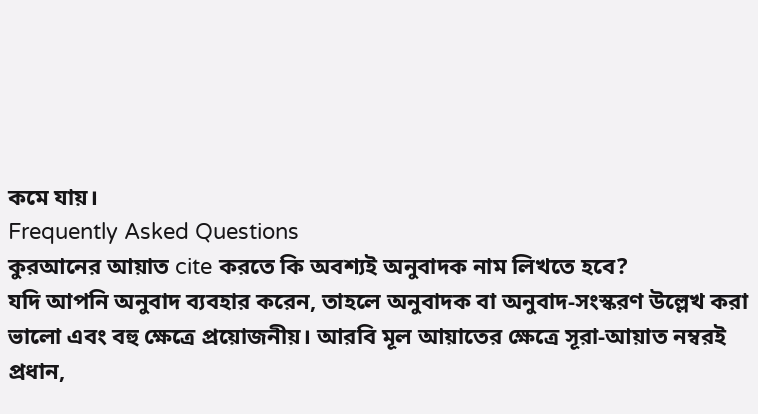কমে যায়।
Frequently Asked Questions
কুরআনের আয়াত cite করতে কি অবশ্যই অনুবাদক নাম লিখতে হবে?
যদি আপনি অনুবাদ ব্যবহার করেন, তাহলে অনুবাদক বা অনুবাদ-সংস্করণ উল্লেখ করা ভালো এবং বহু ক্ষেত্রে প্রয়োজনীয়। আরবি মূল আয়াতের ক্ষেত্রে সূরা-আয়াত নম্বরই প্রধান,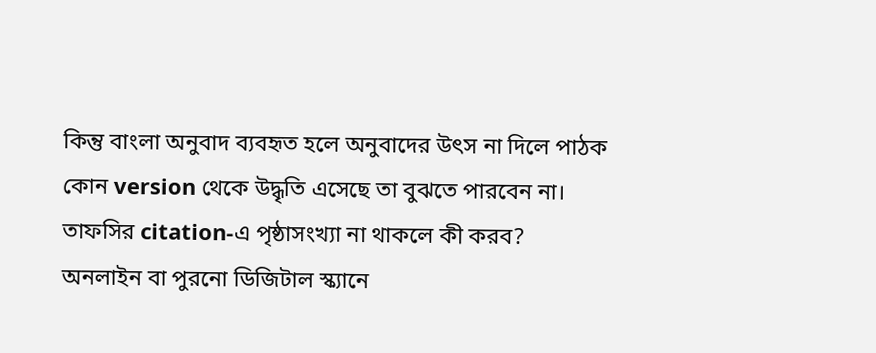কিন্তু বাংলা অনুবাদ ব্যবহৃত হলে অনুবাদের উৎস না দিলে পাঠক কোন version থেকে উদ্ধৃতি এসেছে তা বুঝতে পারবেন না।
তাফসির citation-এ পৃষ্ঠাসংখ্যা না থাকলে কী করব?
অনলাইন বা পুরনো ডিজিটাল স্ক্যানে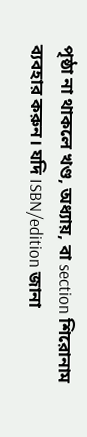পৃষ্ঠা না থাকলে খণ্ড, অধ্যায়, বা section শিরোনাম ব্যবহার করুন। যদি ISBN/edition জানা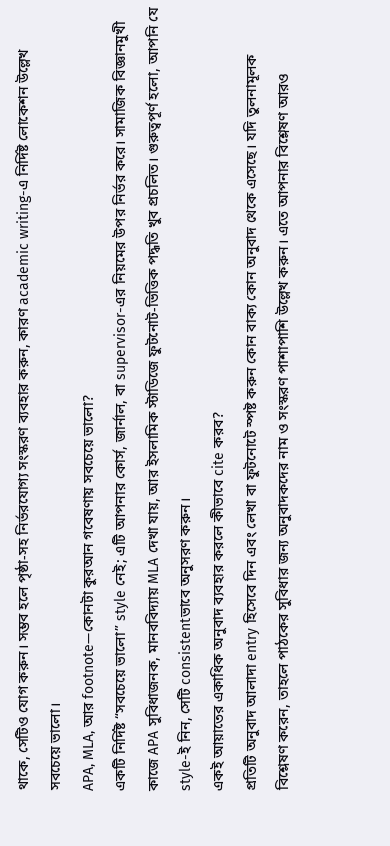থাকে, সেটিও যোগ করুন। সম্ভব হলে পৃষ্ঠা-সহ নির্ভরযোগ্য সংস্করণ ব্যবহার করুন, কারণ academic writing-এ নির্দিষ্ট লোকেশন উল্লেখ সবচেয়ে ভালো।
APA, MLA, আর footnote—কোনটা কুরআন গবেষণায় সবচেয়ে ভালো?
একটি নির্দিষ্ট “সবচেয়ে ভালো” style নেই; এটি আপনার কোর্স, জার্নাল, বা supervisor-এর নিয়মের উপর নির্ভর করে। সামাজিক বিজ্ঞানমুখী কাজে APA সুবিধাজনক, মানববিদ্যায় MLA দেখা যায়, আর ইসলামিক স্টাডিজে ফুটনোট-ভিত্তিক পদ্ধতি খুব প্রচলিত। গুরুত্বপূর্ণ হলো, আপনি যে style-ই নিন, সেটি consistentভাবে অনুসরণ করুন।
একই আয়াতের একাধিক অনুবাদ ব্যবহার করলে কীভাবে cite করব?
প্রতিটি অনুবাদ আলাদা entry হিসেবে দিন এবং লেখা বা ফুটনোটে স্পষ্ট করুন কোন বাক্য কোন অনুবাদ থেকে এসেছে। যদি তুলনামূলক বিশ্লেষণ করেন, তাহলে পাঠকের সুবিধার জন্য অনুবাদকদের নাম ও সংস্করণ পাশাপাশি উল্লেখ করুন। এতে আপনার বিশ্লেষণ আরও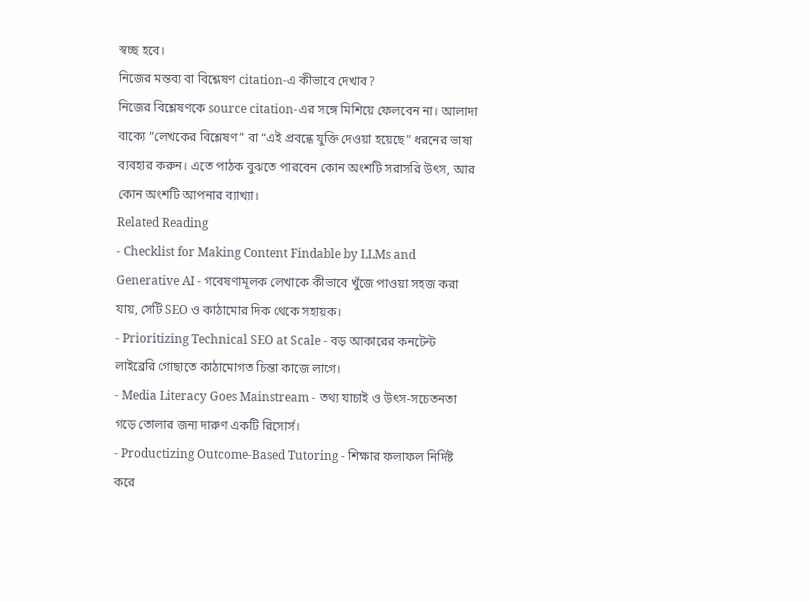স্বচ্ছ হবে।
নিজের মন্তব্য বা বিশ্লেষণ citation-এ কীভাবে দেখাব?
নিজের বিশ্লেষণকে source citation-এর সঙ্গে মিশিয়ে ফেলবেন না। আলাদা বাক্যে “লেখকের বিশ্লেষণ” বা “এই প্রবন্ধে যুক্তি দেওয়া হয়েছে” ধরনের ভাষা ব্যবহার করুন। এতে পাঠক বুঝতে পারবেন কোন অংশটি সরাসরি উৎস, আর কোন অংশটি আপনার ব্যাখ্যা।
Related Reading
- Checklist for Making Content Findable by LLMs and Generative AI - গবেষণামূলক লেখাকে কীভাবে খুঁজে পাওয়া সহজ করা যায়, সেটি SEO ও কাঠামোর দিক থেকে সহায়ক।
- Prioritizing Technical SEO at Scale - বড় আকারের কনটেন্ট লাইব্রেরি গোছাতে কাঠামোগত চিন্তা কাজে লাগে।
- Media Literacy Goes Mainstream - তথ্য যাচাই ও উৎস-সচেতনতা গড়ে তোলার জন্য দারুণ একটি রিসোর্স।
- Productizing Outcome-Based Tutoring - শিক্ষার ফলাফল নির্দিষ্ট করে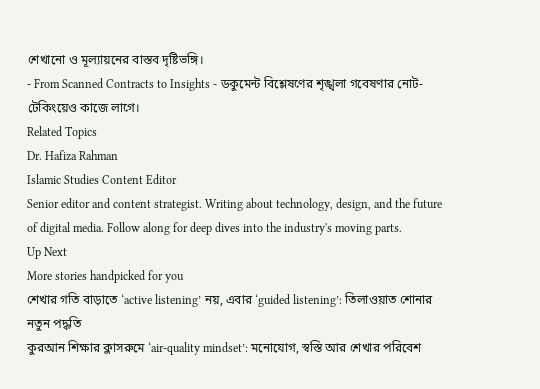শেখানো ও মূল্যায়নের বাস্তব দৃষ্টিভঙ্গি।
- From Scanned Contracts to Insights - ডকুমেন্ট বিশ্লেষণের শৃঙ্খলা গবেষণার নোট-টেকিংয়েও কাজে লাগে।
Related Topics
Dr. Hafiza Rahman
Islamic Studies Content Editor
Senior editor and content strategist. Writing about technology, design, and the future of digital media. Follow along for deep dives into the industry's moving parts.
Up Next
More stories handpicked for you
শেখার গতি বাড়াতে ‘active listening’ নয়, এবার ‘guided listening’: তিলাওয়াত শোনার নতুন পদ্ধতি
কুরআন শিক্ষার ক্লাসরুমে ‘air-quality mindset’: মনোযোগ, স্বস্তি আর শেখার পরিবেশ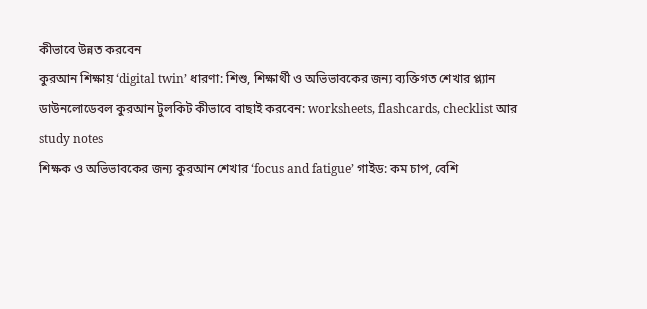কীভাবে উন্নত করবেন
কুরআন শিক্ষায় ‘digital twin’ ধারণা: শিশু, শিক্ষার্থী ও অভিভাবকের জন্য ব্যক্তিগত শেখার প্ল্যান
ডাউনলোডেবল কুরআন টুলকিট কীভাবে বাছাই করবেন: worksheets, flashcards, checklist আর study notes
শিক্ষক ও অভিভাবকের জন্য কুরআন শেখার ‘focus and fatigue’ গাইড: কম চাপ, বেশি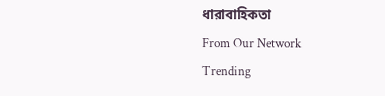ধারাবাহিকতা
From Our Network
Trending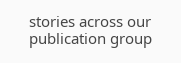stories across our publication group